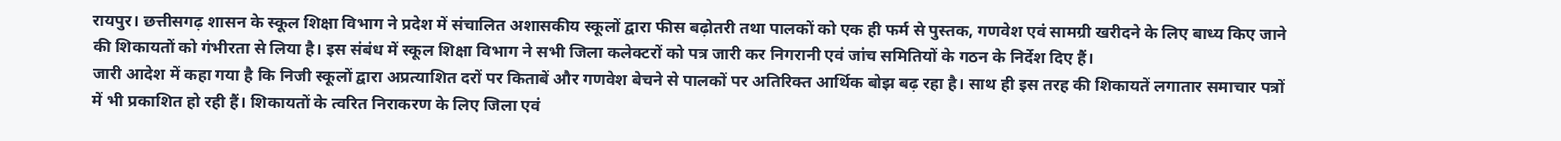रायपुर। छत्तीसगढ़ शासन के स्कूल शिक्षा विभाग ने प्रदेश में संचालित अशासकीय स्कूलों द्वारा फीस बढ़ोतरी तथा पालकों को एक ही फर्म से पुस्तक, गणवेश एवं सामग्री खरीदने के लिए बाध्य किए जाने की शिकायतों को गंभीरता से लिया है। इस संबंध में स्कूल शिक्षा विभाग ने सभी जिला कलेक्टरों को पत्र जारी कर निगरानी एवं जांच समितियों के गठन के निर्देश दिए हैं।
जारी आदेश में कहा गया है कि निजी स्कूलों द्वारा अप्रत्याशित दरों पर किताबें और गणवेश बेचने से पालकों पर अतिरिक्त आर्थिक बोझ बढ़ रहा है। साथ ही इस तरह की शिकायतें लगातार समाचार पत्रों में भी प्रकाशित हो रही हैं। शिकायतों के त्वरित निराकरण के लिए जिला एवं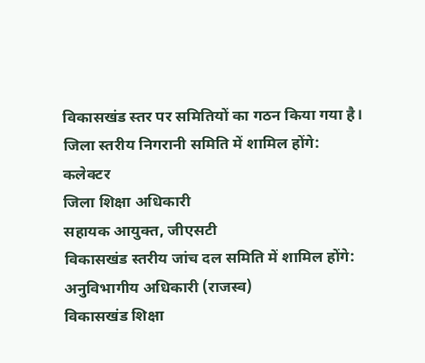विकासखंड स्तर पर समितियों का गठन किया गया है।
जिला स्तरीय निगरानी समिति में शामिल होंगे:
कलेक्टर
जिला शिक्षा अधिकारी
सहायक आयुक्त, जीएसटी
विकासखंड स्तरीय जांच दल समिति में शामिल होंगे:
अनुविभागीय अधिकारी (राजस्व)
विकासखंड शिक्षा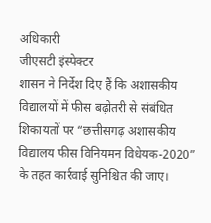अधिकारी
जीएसटी इंस्पेक्टर
शासन ने निर्देश दिए हैं कि अशासकीय विद्यालयों में फीस बढ़ोतरी से संबंधित शिकायतों पर “छत्तीसगढ़ अशासकीय विद्यालय फीस विनियमन विधेयक-2020” के तहत कार्रवाई सुनिश्चित की जाए।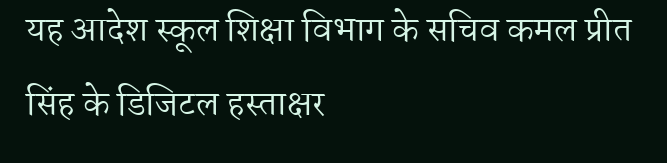यह आदेश स्कूल शिक्षा विभाग के सचिव कमल प्रीत सिंह के डिजिटल हस्ताक्षर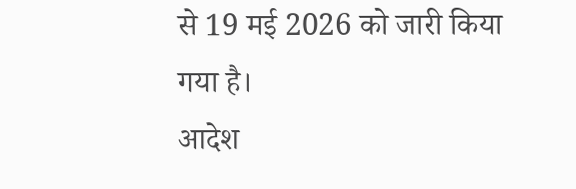से 19 मई 2026 को जारी किया गया है।
आदेश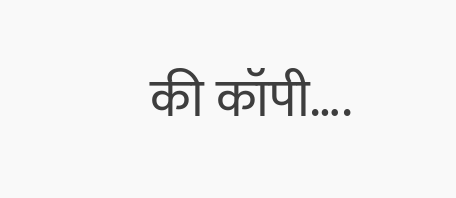की कॉपी….